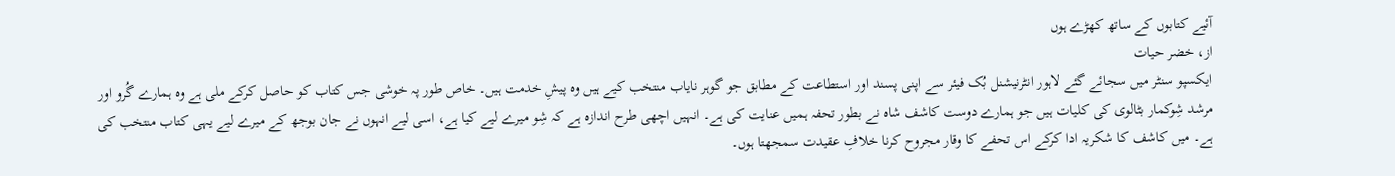آئیے کتابوں کے ساتھ کھڑے ہوں
از، خضر حیات
ایکسپو سنٹر میں سجائے گئے لاہور انٹرنیشنل بُک فیئر سے اپنی پسند اور استطاعت کے مطابق جو گوہر نایاب منتخب کیے ہیں وہ پیشِ خدمت ہیں۔ خاص طور پہ خوشی جس کتاب کو حاصل کرکے ملی ہے وہ ہمارے گُرو اور مرشد شِوکمار بٹالوی کی کلیات ہیں جو ہمارے دوست کاشف شاہ نے بطور تحفہ ہمیں عنایت کی ہے۔ انہیں اچھی طرح اندازہ ہے کہ شِو میرے لیے کیا ہے، اسی لیے انہوں نے جان بوجھ کے میرے لیے یہی کتاب منتخب کی ہے۔ میں کاشف کا شکریہ ادا کرکے اس تحفے کا وقار مجروح کرنا خلافِ عقیدت سمجھتا ہوں۔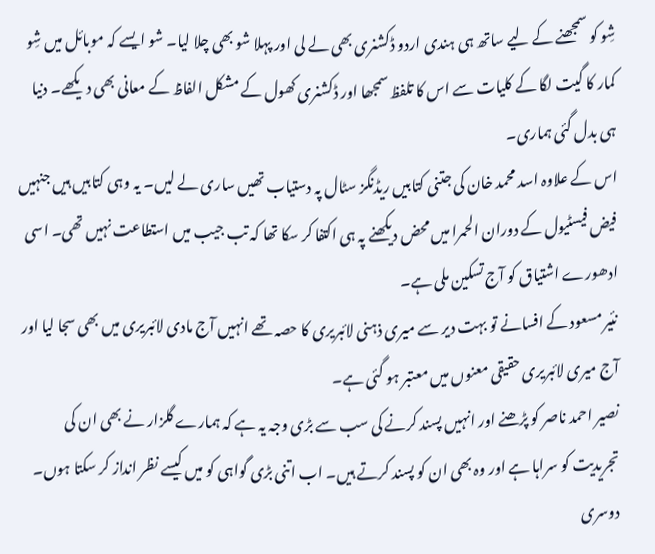شِو کو سمجھنے کے لیے ساتھ ہی ہندی اردو ڈکشنری بھی لے لی اور پہلا شو بھی چلا لیا۔ شو ایسے کہ موبائل میں شِو کمار کا گیت لگا کے کلیات سے اس کا تلفظ سمجھا اور ڈکشنری کھول کے مشکل الفاظ کے معانی بھی دیکھے۔ دنیا ہی بدل گئی ہماری۔
اس کے علاوہ اسد محمد خان کی جتنی کتابیں ریڈنگز سٹال پہ دستیاب تھیں ساری لے لیں۔ یہ وہی کتابیں ہیں جنہیں فیض فیسٹیول کے دوران الحمرا میں محض دیکھنے پہ ہی اکتفا کر سکا تھا کہ تب جیب میں استطاعت نہیں تھی۔ اسی ادھورے اشتیاق کو آج تسکین ملی ہے۔
نئیر مسعود کے افسانے تو بہت دیر سے میری ذہنی لائبریری کا حصہ تھے انہیں آج مادی لائبریری میں بھی سجا لیا اور آج میری لائبریری حقیقی معنوں میں معتبر ہو گئی ہے۔
نصیر احمد ناصر کو پڑھنے اور انہیں پسند کرنے کی سب سے بڑی وجہ یہ ہے کہ ہمارے گلزار نے بھی ان کی تجریدیت کو سراہا ہے اور وہ بھی ان کو پسند کرتے ہیں۔ اب اتنی بڑی گواہی کو میں کیسے نظر انداز کر سکتا ہوں۔ دوسری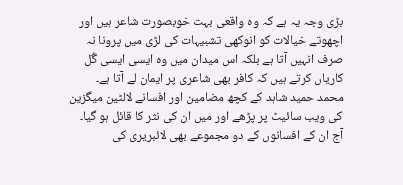بڑی وجہ یہ ہے کہ وہ واقعی بہت خوبصورت شاعر ہیں اور اچھوتے خیالات کو انوکھی تشبیہات کی لڑی میں پرونا نہ صرف انہیں آتا ہے بلکہ اس میدان میں وہ ایسی ایسی گُل کاریاں کرتے ہیں کہ کافر بھی شاعری پر ایمان لے آتا ہے۔
محمد حمید شاہد کے کچھ مضامین اور افسانے لالٹین میگزین کی ویب سائیٹ پر پڑھے اور میں ان کی نثر کا قائل ہو گیا۔ آج ان کے افسانوں کے دو مجموعے بھی لائبریری کی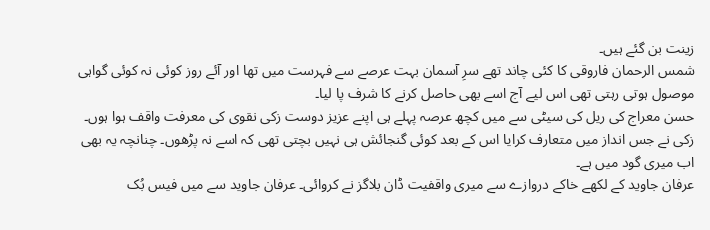زینت بن گئے ہیں۔
شمس الرحمان فاروقی کا کئی چاند تھے سرِ آسمان بہت عرصے سے فہرست میں تھا اور آئے روز کوئی نہ کوئی گواہی موصول ہوتی رہتی تھی اس لیے آج اسے بھی حاصل کرنے کا شرف پا لیا۔
حسن معراج کی ریل کی سیٹی سے میں کچھ عرصہ پہلے ہی اپنے عزیز دوست زکی نقوی کی معرفت واقف ہوا ہوں۔ زکی نے جس انداز میں متعارف کرایا اس کے بعد کوئی گنجائش ہی نہیں بچتی تھی کہ اسے نہ پڑھوں۔ چنانچہ یہ بھی اب میری گود میں ہے۔
عرفان جاوید کے لکھے خاکے دروازے سے میری واقفیت ڈان بلاگز نے کروائی۔ عرفان جاوید سے میں فیس بُک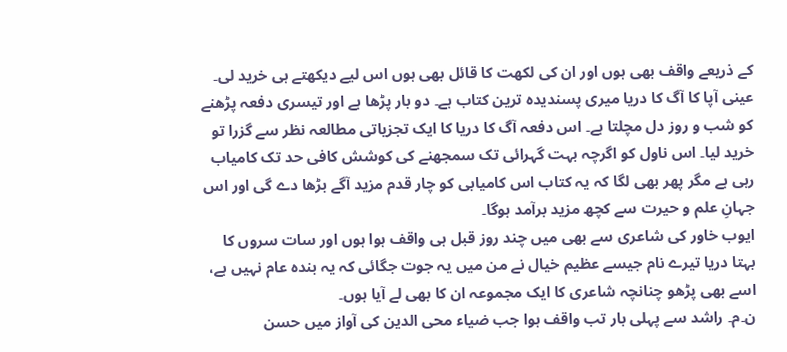کے ذریعے واقف بھی ہوں اور ان کی لکھت کا قائل بھی ہوں اس لیے دیکھتے ہی خرید لی۔
عینی آپا کا آگ کا دریا میری پسندیدہ ترین کتاب ہے۔ دو بار پڑھا ہے اور تیسری دفعہ پڑھنے کو شب و روز دل مچلتا ہے۔ اس دفعہ آگ کا دریا کا ایک تجزیاتی مطالعہ نظر سے گزرا تو خرید لیا۔ اس ناول کو اگرچہ بہت گہرائی تک سمجھنے کی کوشش کافی حد تک کامیاب رہی ہے مگر پھر بھی لگا کہ یہ کتاب اس کامیابی کو چار قدم مزید آگے بڑھا دے گی اور اس جہانِ علم و حیرت سے کچھ مزید برآمد ہوگا۔
ایوب خاور کی شاعری سے بھی میں چند روز قبل ہی واقف ہوا ہوں اور سات سروں کا بہتا دریا تیرے نام جیسے عظیم خیال نے من میں یہ جوت جگائی کہ یہ بندہ عام نہیں ہے، اسے بھی پڑھو چنانچہ شاعری کا ایک مجموعہ ان کا بھی لے آیا ہوں۔
ن۔م۔ راشد سے پہلی بار تب واقف ہوا جب ضیاء محی الدین کی آواز میں حسن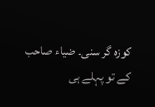کوزہ گر سنی۔ ضیاء صاحب کے تو پہلے ہی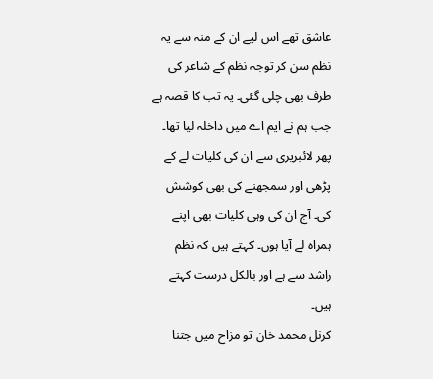عاشق تھے اس لیے ان کے منہ سے یہ نظم سن کر توجہ نظم کے شاعر کی طرف بھی چلی گئی۔ یہ تب کا قصہ ہے جب ہم نے ایم اے میں داخلہ لیا تھا۔ پھر لائبریری سے ان کی کلیات لے کے پڑھی اور سمجھنے کی بھی کوشش کی۔ آج ان کی وہی کلیات بھی اپنے ہمراہ لے آیا ہوں۔ کہتے ہیں کہ نظم راشد سے ہے اور بالکل درست کہتے ہیں۔
کرنل محمد خان تو مزاح میں جتنا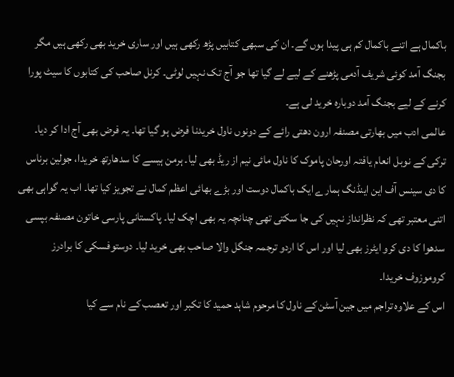باکمال ہے اتنے باکمال کم ہی پیدا ہوں گے۔ ان کی سبھی کتابیں پڑھ رکھی ہیں اور ساری خرید بھی رکھی ہیں مگر بجنگ آمد کوئی شریف آدمی پڑھنے کے لیے لے گیا تھا جو آج تک نہیں لوٹی۔ کرنل صاحب کی کتابوں کا سیٹ پورا کرنے کے لیے بجنگ آمد دوبارہ خرید لی ہے۔
عالمی ادب میں بھارتی مصنفہ ارون دھتی رائے کے دونوں ناول خریدنا فرض ہو گیا تھا۔ یہ فرض بھی آج ادا کر دیا۔ ترکی کے نوبل انعام یافتہ اورحان پاموک کا ناول مائی نیم از ریڈ بھی لیا۔ ہرمن ہیسے کا سدھارتھ خریدا، جولین برناس کا دی سینس آف این اینڈنگ ہمارے ایک باکمال دوست اور بڑے بھائی اعظم کمال نے تجویز کیا تھا۔ اب یہ گواہی بھی اتنی معتبر تھی کہ نظرانداز نہیں کی جا سکتی تھی چنانچہ یہ بھی اچک لیا۔ پاکستانی پارسی خاتون مصنفہ بپسی سدھوا کا دی کرو ایٹرز بھی لیا اور اس کا اردو ترجمہ جنگل والا صاحب بھی خرید لیا۔ دوستوفسکی کا برادرز کروموزوف خریدا۔
اس کے علاوہ تراجم میں جین آسٹن کے ناول کا مرحوم شاہد حمید کا تکبر اور تعصب کے نام سے کیا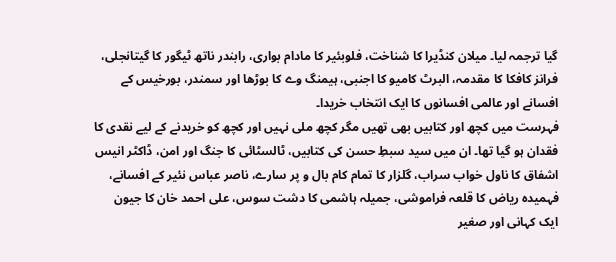گیا ترجمہ لیا۔ میلان کنڈیرا کا شناخت، فلوبئیر کا مادام بواری، رابندر ناتھ ٹیگور کا گیتانجلی، فرانز کافکا کا مقدمہ، البرٹ کامیو کا اجنبی، ہیمنگ وے کا بوڑھا اور سمندر، بورخیس کے افسانے اور عالمی افسانوں کا ایک انتخاب خریدا۔
فہرست میں کچھ اور کتابیں بھی تھیں مگر کچھ ملی نہیں اور کچھ کو خریدنے کے لیے نقدی کا فقدان ہو گیا تھا۔ ان میں سید سبطِ حسن کی کتابیں، ٹالسٹائی کا جنگ اور امن، ڈاکٹر انیس اشفاق کا ناول خواب سراب، گلزار کا تمام کام بال و پر سارے، ناصر عباس نئیر کے افسانے، فہمیدہ ریاض کا قلعہ فراموشی، جمیلہ ہاشمی کا دشت سوس، علی احمد خان کا جیون ایک کہانی اور صغیر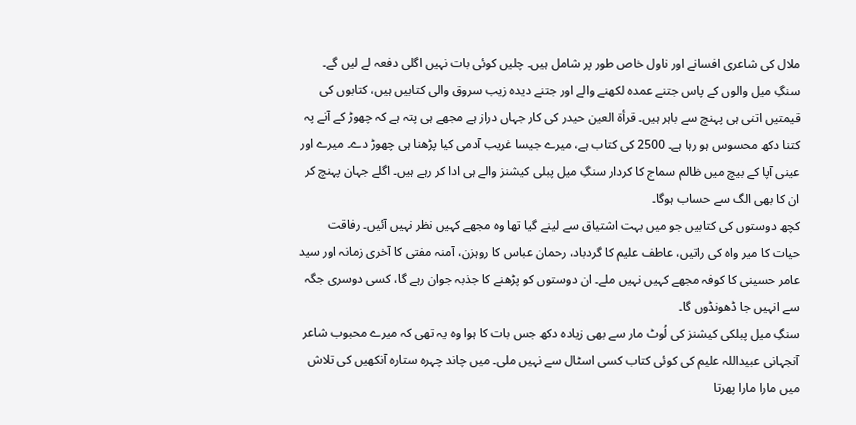ملال کی شاعری افسانے اور ناول خاص طور پر شامل ہیں۔ چلیں کوئی بات نہیں اگلی دفعہ لے لیں گے۔
سنگِ میل والوں کے پاس جتنے عمدہ لکھنے والے اور جتنے دیدہ زیب سروق والی کتابیں ہیں، کتابوں کی قیمتیں اتنی ہی پہنچ سے باہر ہیں۔ قرأۃ العین حیدر کی کار جہاں دراز ہے مجھے ہی پتہ ہے کہ چھوڑ کے آنے پہ کتنا دکھ محسوس ہو رہا ہے۔ 2500 کی کتاب ہے، میرے جیسا غریب آدمی کیا پڑھنا ہی چھوڑ دے۔ میرے اور عینی آپا کے بیچ میں ظالم سماج کا کردار سنگِ میل پبلی کیشنز والے ہی ادا کر رہے ہیں۔ اگلے جہان پہنچ کر ان کا بھی الگ سے حساب ہوگا۔
کچھ دوستوں کی کتابیں جو میں بہت اشتیاق سے لینے گیا تھا وہ مجھے کہیں نظر نہیں آئیں۔ رفاقت حیات کا میر واہ کی راتیں، عاطف علیم کا گردباد، رحمان عباس کا روہزن، آمنہ مفتی کا آخری زمانہ اور سید عامر حسینی کا کوفہ مجھے کہیں نہیں ملے۔ ان دوستوں کو پڑھنے کا جذبہ جوان رہے گا، کسی دوسری جگہ سے انہیں جا ڈھونڈوں گا۔
سنگِ میل پبلکی کیشنز کی لُوٹ مار سے بھی زیادہ دکھ جس بات کا ہوا وہ یہ تھی کہ میرے محبوب شاعر آنجہانی عبیداللہ علیم کی کوئی کتاب کسی اسٹال سے نہیں ملی۔ میں چاند چہرہ ستارہ آنکھیں کی تلاش میں مارا مارا پھرتا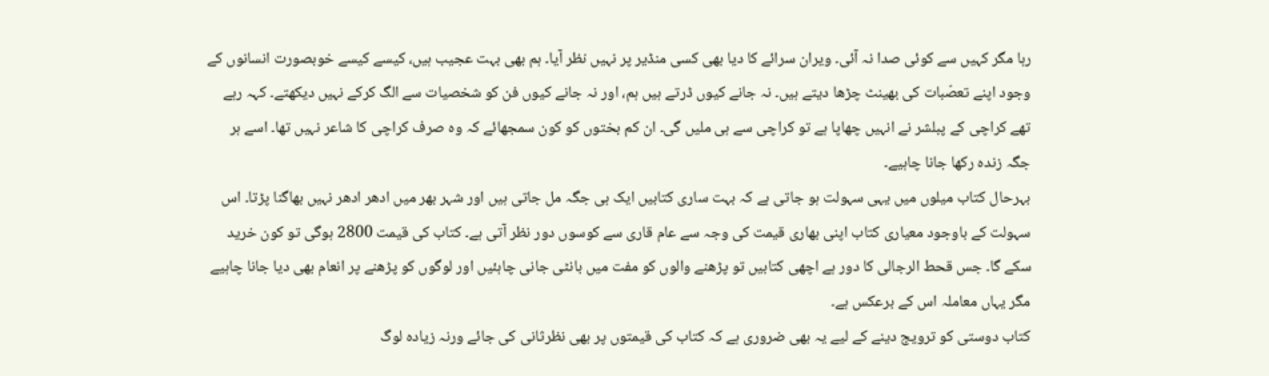رہا مگر کہیں سے کوئی صدا نہ آئی۔ ویران سرائے کا دیا بھی کسی منڈیر پر نہیں نظر آیا۔ ہم بھی بہت عجیب ہیں، کیسے کیسے خوبصورت انسانوں کے وجود اپنے تعصّبات کی بھینٹ چڑھا دیتے ہیں۔ نہ جانے کیوں ڈرتے ہیں ہم، اور نہ جانے کیوں فن کو شخصیات سے الگ کرکے نہیں دیکھتے۔ کہہ رہے تھے کراچی کے پبلشر نے انہیں چھاپا ہے تو کراچی سے ہی ملیں گی۔ ان کم بختوں کو کون سمجھائے کہ وہ صرف کراچی کا شاعر نہیں تھا۔ اسے ہر جگہ زندہ رکھا جانا چاہیے۔
بہرحال کتاب میلوں میں یہی سہولت ہو جاتی ہے کہ بہت ساری کتابیں ایک ہی جگہ مل جاتی ہیں اور شہر بھر میں ادھر ادھر نہیں بھاگنا پڑتا۔ اس سہولت کے باوجود معیاری کتاب اپنی بھاری قیمت کی وجہ سے عام قاری سے کوسوں دور نظر آتی ہے۔ کتاب کی قیمت 2800 ہوگی تو کون خرید سکے گا۔ جس قحط الرجالی کا دور ہے اچھی کتابیں تو پڑھنے والوں کو مفت میں بانٹی جانی چاہئیں اور لوگوں کو پڑھنے پر انعام بھی دیا جانا چاہیے مگر یہاں معاملہ اس کے برعکس ہے۔
کتاب دوستی کو ترویج دینے کے لیے یہ بھی ضروری ہے کہ کتاب کی قیمتوں پر بھی نظرثانی کی جائے ورنہ زیادہ لوگ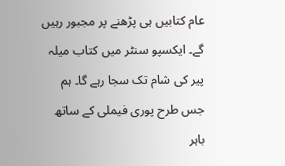عام کتابیں ہی پڑھنے پر مجبور رہیں گے۔ ایکسپو سنٹر میں کتاب میلہ پیر کی شام تک سجا رہے گا۔ ہم جس طرح پوری فیملی کے ساتھ باہر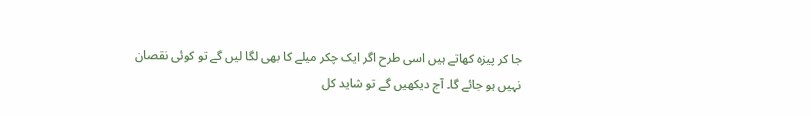جا کر پیزہ کھاتے ہیں اسی طرح اگر ایک چکر میلے کا بھی لگا لیں گے تو کوئی نقصان نہیں ہو جائے گا۔ آج دیکھیں گے تو شاید کل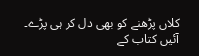کلاں پڑھنے کو بھی دل کر ہی پڑے۔ آئیں کتاب کے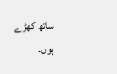ساتھ کھڑے ہوں۔